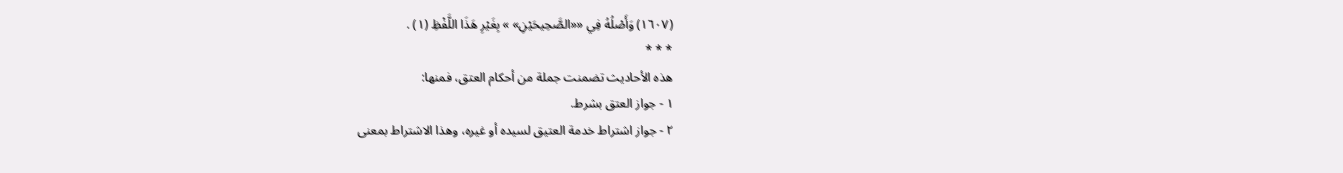(١٦٠٧) وَأَصْلُهُ فِي ««الصَّحِيحَيْنِ» » بِغَيْرِ هَذَا اللَّفْظِ (١) .
* * *
هذه الأحاديث تضمنت جملة من أحكام العتق، فمنها:
١ - جواز العتق بشرط.
٢ - جواز اشتراط خدمة العتيق لسيده أو غيره، وهذا الاشتراط بمعنى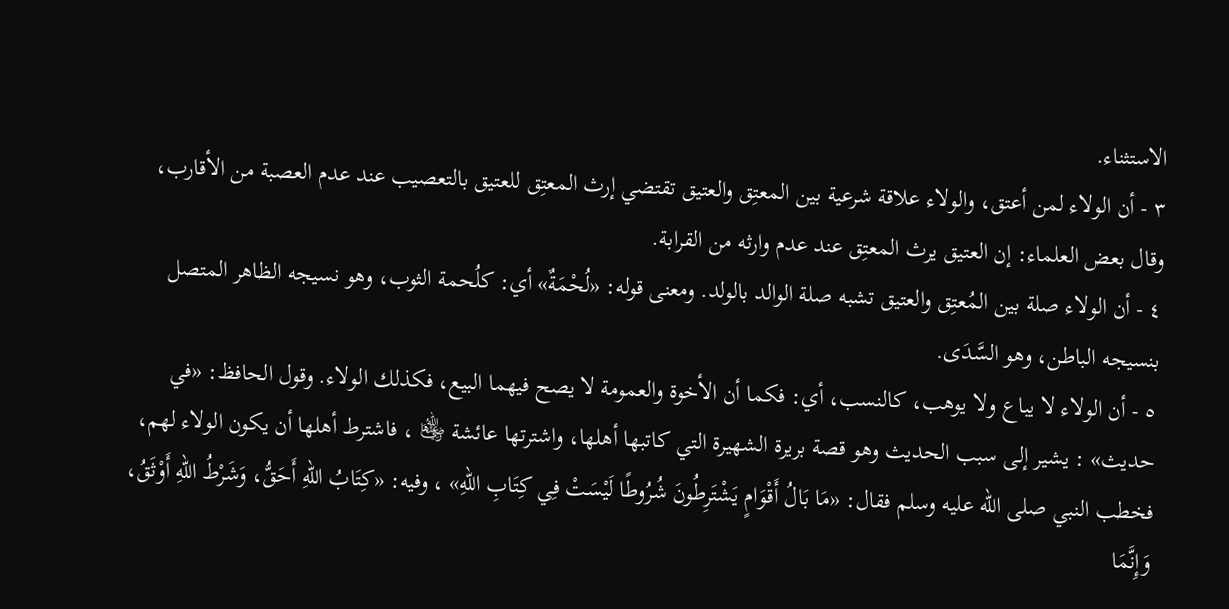الاستثناء.
٣ - أن الولاء لمن أعتق، والولاء علاقة شرعية بين المعتِق والعتيق تقتضي إرث المعتِق للعتيق بالتعصيب عند عدم العصبة من الأقارب، وقال بعض العلماء: إن العتيق يرث المعتِق عند عدم وارثه من القرابة.
٤ - أن الولاء صلة بين المُعتِق والعتيق تشبه صلة الوالد بالولد. ومعنى قوله: «لُحْمَةٌ» أي: كلُحمة الثوب، وهو نسيجه الظاهر المتصل بنسيجه الباطن، وهو السَّدَى.
٥ - أن الولاء لا يباع ولا يوهب، كالنسب، أي: فكما أن الأخوة والعمومة لا يصح فيهما البيع، فكذلك الولاء. وقول الحافظ: «في حديث» : يشير إلى سبب الحديث وهو قصة بريرة الشهيرة التي كاتبها أهلها، واشترتها عائشة ﵂ ، فاشترط أهلها أن يكون الولاء لهم، فخطب النبي صلى الله عليه وسلم فقال: «مَا بَالُ أَقْوَامٍ يَشْتَرِطُونَ شُرُوطًا لَيْسَتْ فِي كِتَابِ اللهِ» ، وفيه: «كِتَابُ اللهِ أَحَقُّ، وَشَرْطُ اللهِ أَوْثَقُ، وَإِنَّمَا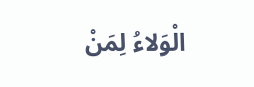الْوَلاءُ لِمَنْ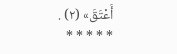أَعْتَقَ» (٢) .
* * * * *